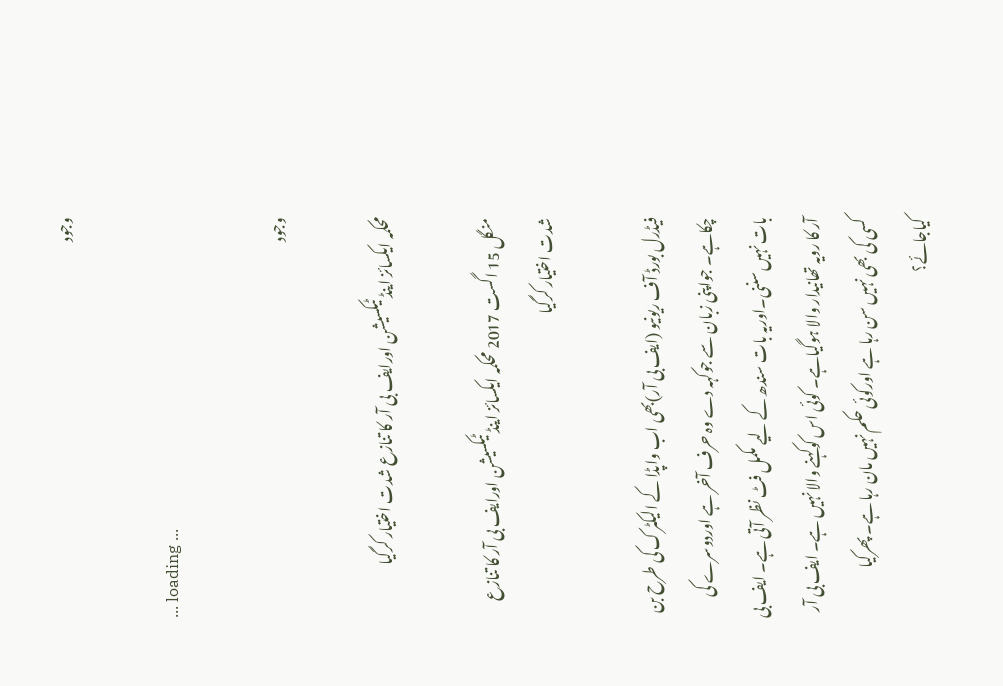وجود

... loading ...

وجود

محکمہ ایکسائز اینڈ ٹیکسیشن اورایف بی آر کا تنازع شدت اختیار کرگیا

منگل 15 اگست 2017 محکمہ ایکسائز اینڈ ٹیکسیشن اورایف بی آر کا تنازع شدت اختیار کرگیا

فیڈرل بورڈ آف ریونیو (ایف بی آر)بھی اب واپڈا کے الیکٹرک کی طرح بن چکاہے۔ جواپنی زبان سے جوکہہ دے وہ حرف آخر ہے اوردوسرے کی بات نہیں سننی۔اوریہ بات سندھ کے لیے مکمل فٹ نظر آتی ہے۔ ایف بی آر کا رویہ تھانیدار والا ہوگیاہے۔ کوئی اس کوکہنے والا نہیں ہے۔ ایف بی آر کسی کی بھی نہیں سن رہا ہے اورکوئی حکم نہیں مان رہا ہے۔ پھرکیا کیاجائے؟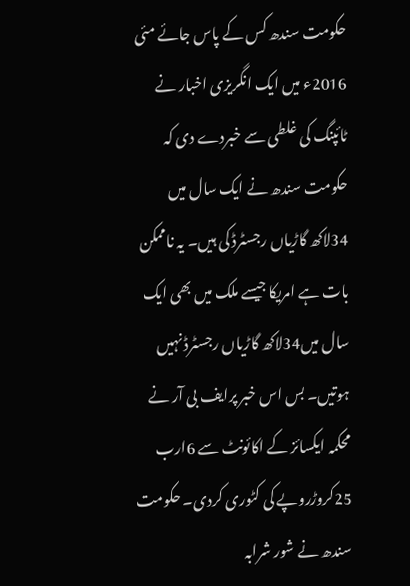حکومت سندھ کس کے پاس جائے مئی 2016ء میں ایک انگریزی اخبار نے ٹائپنگ کی غلطی سے خبردے دی کہ حکومت سندھ نے ایک سال میں 34لاکھ گاڑیاں رجسٹرڈ کی ہیں۔ یہ ناممکن بات ہے امریکا جیسے ملک میں بھی ایک سال میں34لاکھ گاڑیاں رجسٹرڈ نہیں ہوتیں۔ بس اس خبر پرایف بی آر نے محکمہ ایکسائز کے اکائونٹ سے 6ارب 25کروڑروپے کی کٹوری کردی۔ حکومت سندھ نے شور شرابہ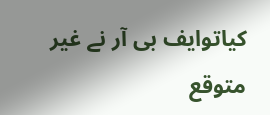کیاتوایف بی آر نے غیر متوقع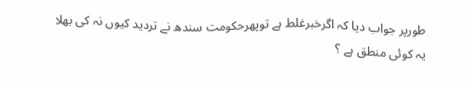طورپر جواب دیا کہ اگرخبرغلط ہے توپھرحکومت سندھ نے تردید کیوں نہ کی بھلا یہ کوئی منطق ہے ؟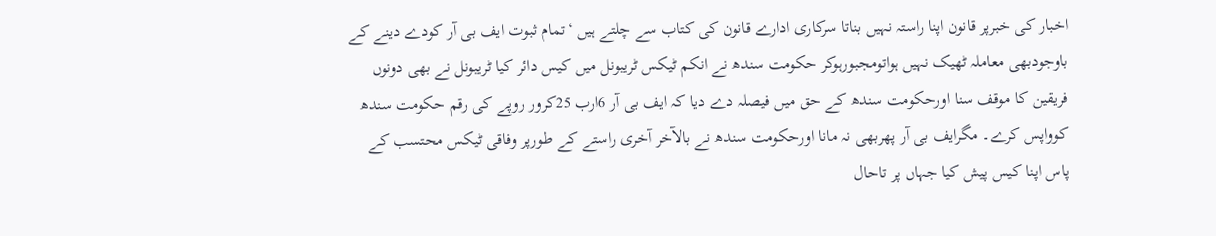اخبار کی خبرپر قانون اپنا راستہ نہیں بناتا سرکاری ادارے قانون کی کتاب سے چلتے ہیں ‘تمام ثبوت ایف بی آر کودے دینے کے باوجودبھی معاملہ ٹھیک نہیں ہواتومجبورہوکر حکومت سندھ نے انکم ٹیکس ٹریبونل میں کیس دائر کیا ٹریبونل نے بھی دونوں فریقین کا موقف سنا اورحکومت سندھ کے حق میں فیصلہ دے دیا کہ ایف بی آر 6ارب 25کرور روپے کی رقم حکومت سندھ کوواپس کرے۔ مگرایف بی آر پھربھی نہ مانا اورحکومت سندھ نے بالآخر آخری راستے کے طورپر وفاقی ٹیکس محتسب کے پاس اپنا کیس پیش کیا جہاں پر تاحال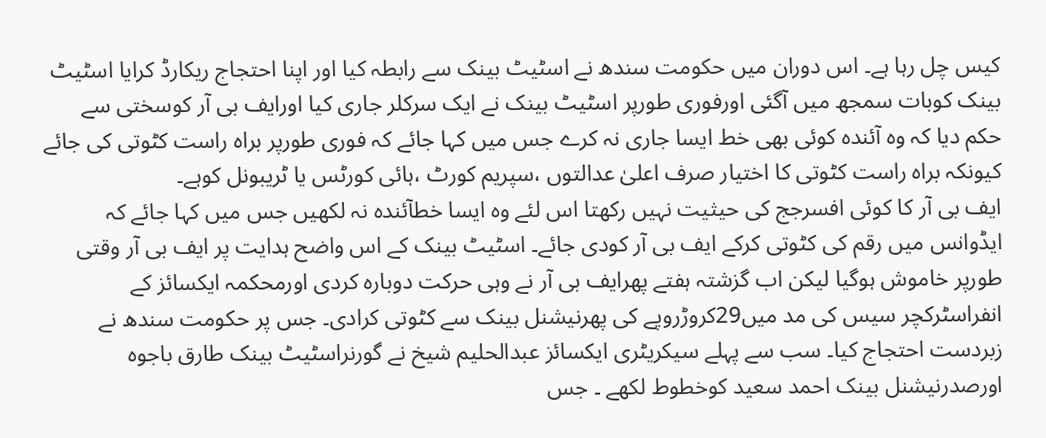کیس چل رہا ہے۔ اس دوران میں حکومت سندھ نے اسٹیٹ بینک سے رابطہ کیا اور اپنا احتجاج ریکارڈ کرایا اسٹیٹ بینک کوبات سمجھ میں آگئی اورفوری طورپر اسٹیٹ بینک نے ایک سرکلر جاری کیا اورایف بی آر کوسختی سے حکم دیا کہ وہ آئندہ کوئی بھی خط ایسا جاری نہ کرے جس میں کہا جائے کہ فوری طورپر براہ راست کٹوتی کی جائے کیونکہ براہ راست کٹوتی کا اختیار صرف اعلیٰ عدالتوں ،سپریم کورٹ ،ہائی کورٹس یا ٹریبونل کوہے۔
ایف بی آر کا کوئی افسرجج کی حیثیت نہیں رکھتا اس لئے وہ ایسا خطآئندہ نہ لکھیں جس میں کہا جائے کہ ایڈوانس میں رقم کی کٹوتی کرکے ایف بی آر کودی جائے۔ اسٹیٹ بینک کے اس واضح ہدایت پر ایف بی آر وقتی طورپر خاموش ہوگیا لیکن اب گزشتہ ہفتے پھرایف بی آر نے وہی حرکت دوبارہ کردی اورمحکمہ ایکسائز کے انفراسٹرکچر سیس کی مد میں29کروڑروپے کی پھرنیشنل بینک سے کٹوتی کرادی۔ جس پر حکومت سندھ نے زبردست احتجاج کیا۔ سب سے پہلے سیکریٹری ایکسائز عبدالحلیم شیخ نے گورنراسٹیٹ بینک طارق باجوہ اورصدرنیشنل بینک احمد سعید کوخطوط لکھے ۔ جس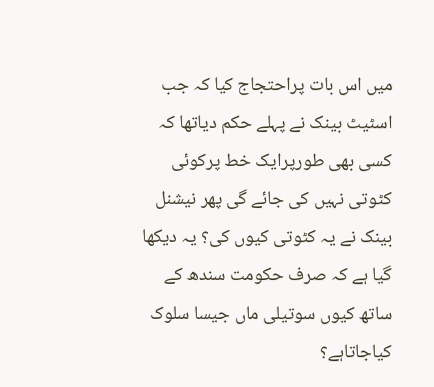میں اس بات پراحتجاج کیا کہ جب اسٹیٹ بینک نے پہلے حکم دیاتھا کہ کسی بھی طورپرایک خط پرکوئی کٹوتی نہیں کی جائے گی پھر نیشنل بینک نے یہ کٹوتی کیوں کی؟ یہ دیکھا گیا ہے کہ صرف حکومت سندھ کے ساتھ کیوں سوتیلی ماں جیسا سلوک کیاجاتاہے؟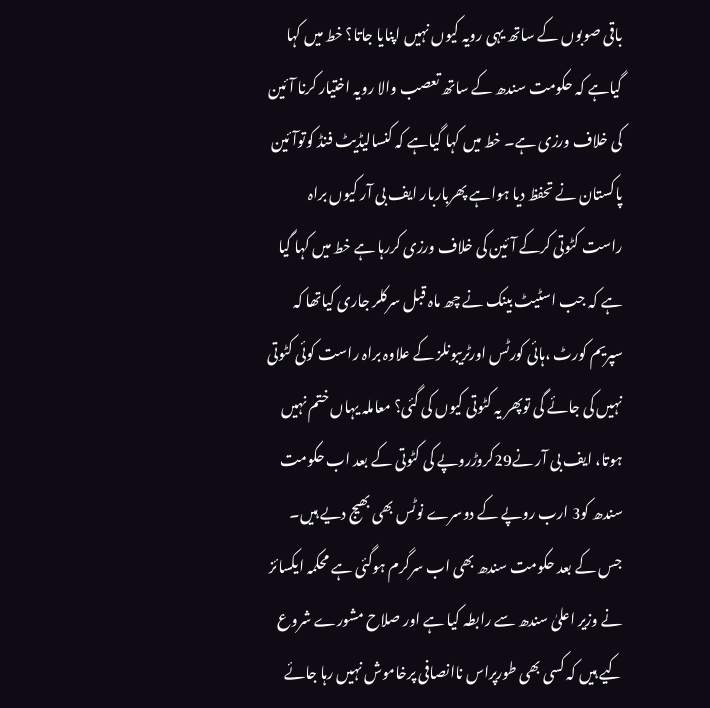باقی صوبوں کے ساتھ یہی رویہ کیوں نہیں اپنایا جاتا؟ خط میں کہا گیاہے کہ حکومت سندھ کے ساتھ تعصب والا رویہ اختیار کرنا آئین کی خلاف ورزی ہے۔ خط میں کہا گیاہے کہ کنسالیڈیٹ فنڈ کوتوآئین پاکستان نے تحفظ دیا ہواہے پھرباربار ایف بی آر کیوں براہ راست کٹوتی کرکے آئین کی خلاف ورزی کررہا ہے خط میں کہا گیا ہے کہ جب اسٹیٹ بینک نے چھ ماہ قبل سرکلر جاری کیاتھا کہ سپریم کورٹ ،ہائی کورٹس اورٹریبونلز کے علاوہ براہ راست کوئی کٹوتی نہیں کی جائے گی توپھر یہ کٹوتی کیوں کی گئی؟ معاملہ یہاں ختم نہیں ہوتا، ایف بی آر نے29کروڑروپے کی کٹوتی کے بعد اب حکومت سندھ کو3 ارب روپے کے دوسرے نوٹس بھی بھیج دیے ہیں۔
جس کے بعد حکومت سندھ بھی اب سرگرم ہوگئی ہے محکمہ ایکسائز نے وزیر اعلیٰ سندھ سے رابطہ کیا ہے اور صلاح مشورے شروع کیے ہیں کہ کسی بھی طورپراس ناانصافی پرخاموش نہیں رہا جائے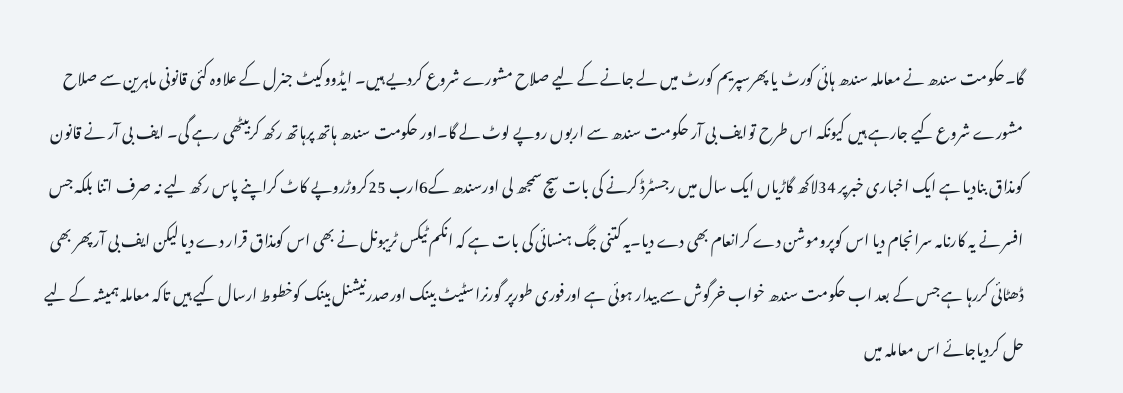گا۔حکومت سندھ نے معاملہ سندھ ہائی کورٹ یا پھرسپریم کورٹ میں لے جانے کے لیے صلاح مشورے شروع کردیے ہیں۔ ایڈووکیٹ جنرل کے علاوہ کئی قانونی ماہرین سے صلاح مشورے شروع کیے جارہے ہیں کیونکہ اس طرح توایف بی آر حکومت سندھ سے اربوں روپے لوٹ لے گا۔اور حکومت سندھ ہاتھ پرہاتھ رکھ کربیٹھی رہے گی۔ ایف بی آر نے قانون کومذاق بنادیا ہے ایک اخباری خبرپر 34لاکھ گاڑیاں ایک سال میں رجسٹرڈ کرنے کی بات سچ سمجھ لی اورسندھ کے6ارب 25کروڑروپے کاٹ کراپنے پاس رکھ لیے نہ صرف اتنا بلکہ جس افسر نے یہ کارنامہ سرانجام دیا اس کوپروموشن دے کرانعام بھی دے دیا۔یہ کتنی جگ ہنسائی کی بات ہے کہ انکم ٹیکس ٹریبونل نے بھی اس کومذاق قرار دے دیا لیکن ایف بی آر پھر بھی ڈھٹائی کررہا ہے جس کے بعد اب حکومت سندھ خواب خرگوش سے بیدار ہوئی ہے اورفوری طورپر گورنراسٹیٹ بینک اورصدرنیشنل بینک کوخطوط ارسال کیے ہیں تاکہ معاملہ ہمیشہ کے لیے حل کردیاجائے اس معاملہ میں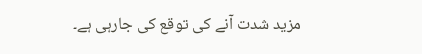مزید شدت آنے کی توقع کی جارہی ہے۔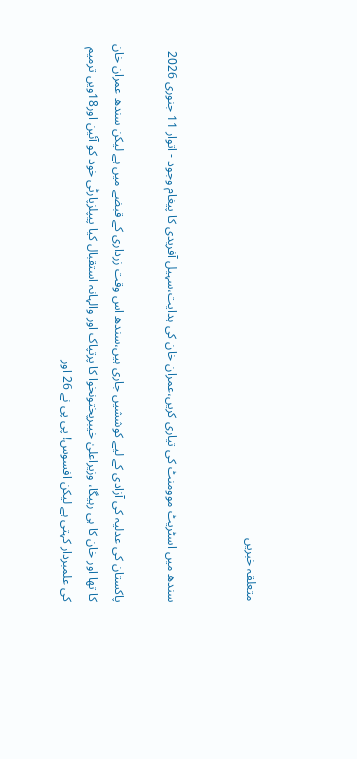متعلقہ خبریں


سندھ میں اسٹریٹ موومنٹ کی تیاری کریں،عمران خان کی ہدایت،سہیل آفریدی کا پیغام وجود - اتوار 11 جنوری 2026

پاکستان کی عدلیہ کی آزادی کے لیے کوششیں جاری ہیں،سندھ اس وقت زرداری کے قبضے میں ہے لیکن سندھ عمران خان کا تھا اور خان کا ہی رہیگا، وزیراعلیٰ خیبرپختونخوا کا پرتپاک اور والہانہ استقبال کیا پیپلزپارٹی خود کو آئین اور18ویں ترمیم کی علمبردار کہتی ہے لیکن افسوس! پی پی نے 26 اور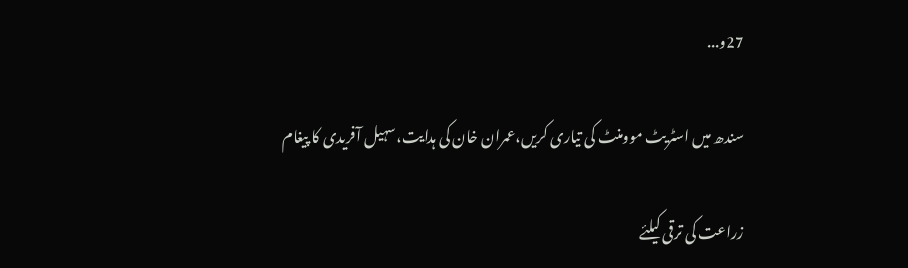27و...

سندھ میں اسٹریٹ موومنٹ کی تیاری کریں،عمران خان کی ہدایت،سہیل آفریدی کا پیغام

زراعت کی ترقی کیلئے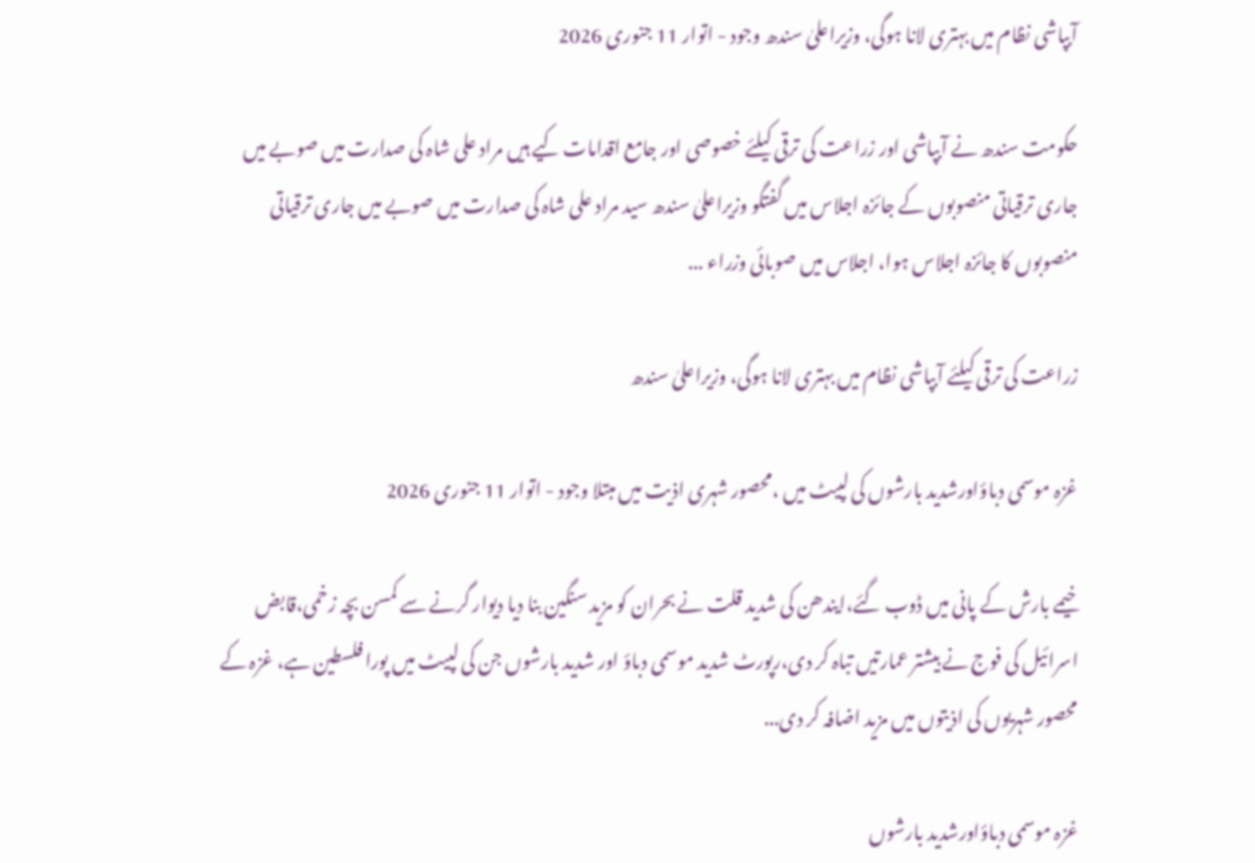آبپاشی نظام میں بہتری لانا ہوگی، وزیراعلیٰ سندھ وجود - اتوار 11 جنوری 2026

حکومت سندھ نے آبپاشی اور زراعت کی ترقی کیلئے خصوصی اور جامع اقدامات کیے ہیں مراد علی شاہ کی صدارت میں صوبے میں جاری ترقیاتی منصوبوں کے جائزہ اجلاس میں گفتگو وزیراعلیٰ سندھ سید مراد علی شاہ کی صدارت میں صوبے میں جاری ترقیاتی منصوبوں کا جائزہ اجلاس ہوا، اجلاس میں صوبائی وزراء ...

زراعت کی ترقی کیلئے آبپاشی نظام میں بہتری لانا ہوگی، وزیراعلیٰ سندھ

غزہ موسمی دباؤاورشدید بارشوں کی لپیٹ میں ،محصور شہری اذیت میں مبتلا وجود - اتوار 11 جنوری 2026

خیمے بارش کے پانی میں ڈوب گئے،ایندھن کی شدید قلت نے بحران کو مزید سنگین بنا دیا دیوار گرنے سے کمسن بچہ زخمی،قابض اسرائیل کی فوج نے بیشتر عمارتیں تباہ کر دی،رپورٹ شدید موسمی دباؤ اور شدید بارشوں جن کی لپیٹ میں پورا فلسطین ہے، غزہ کے محصور شہریوں کی اذیتوں میں مزید اضافہ کر دی...

غزہ موسمی دباؤاورشدید بارشوں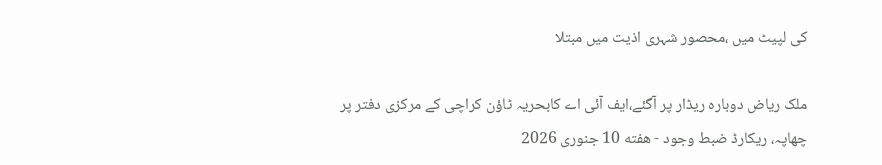کی لپیٹ میں ،محصور شہری اذیت میں مبتلا

ملک ریاض دوبارہ ریڈار پر آگئے،ایف آئی اے کابحریہ ٹاؤن کراچی کے مرکزی دفتر پر چھاپہ، ریکارڈ ضبط وجود - هفته 10 جنوری 2026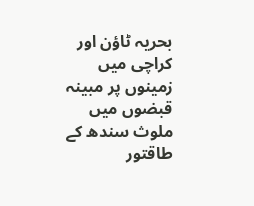بحریہ ٹاؤن اور کراچی میں زمینوں پر مبینہ قبضوں میں ملوث سندھ کے طاقتور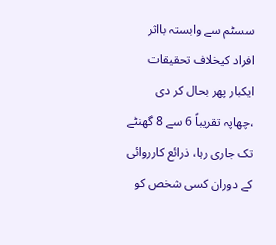سسٹم سے وابستہ بااثر افراد کیخلاف تحقیقات ایکبار پھر بحال کر دی ،چھاپہ تقریباً 6 سے 8 گھنٹے تک جاری رہا، ذرائع کارروائی کے دوران کسی شخص کو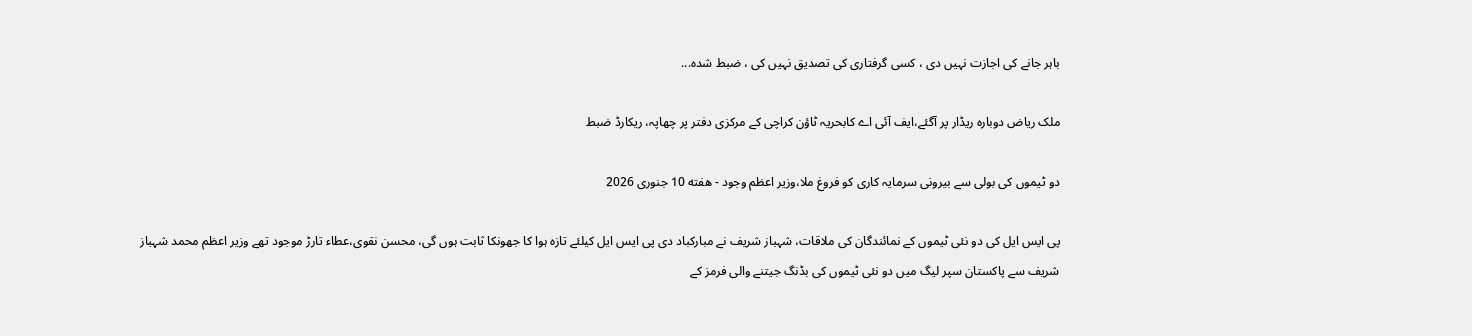باہر جانے کی اجازت نہیں دی ، کسی گرفتاری کی تصدیق نہیں کی ، ضبط شدہ...

ملک ریاض دوبارہ ریڈار پر آگئے،ایف آئی اے کابحریہ ٹاؤن کراچی کے مرکزی دفتر پر چھاپہ، ریکارڈ ضبط

دو ٹیموں کی بولی سے بیرونی سرمایہ کاری کو فروغ ملا،وزیر اعظم وجود - هفته 10 جنوری 2026

پی ایس ایل کی دو نئی ٹیموں کے نمائندگان کی ملاقات، شہباز شریف نے مبارکباد دی پی ایس ایل کیلئے تازہ ہوا کا جھونکا ثابت ہوں گی، محسن نقوی،عطاء تارڑ موجود تھے وزیر اعظم محمد شہباز شریف سے پاکستان سپر لیگ میں دو نئی ٹیموں کی بڈنگ جیتنے والی فرمز کے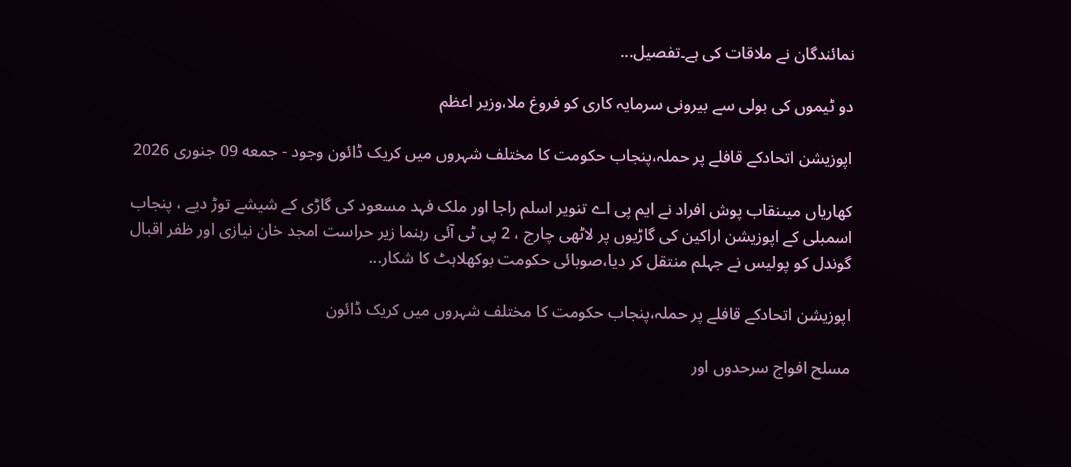نمائندگان نے ملاقات کی ہے۔تفصیل...

دو ٹیموں کی بولی سے بیرونی سرمایہ کاری کو فروغ ملا،وزیر اعظم

اپوزیشن اتحادکے قافلے پر حملہ،پنجاب حکومت کا مختلف شہروں میں کریک ڈائون وجود - جمعه 09 جنوری 2026

کھاریاں میںنقاب پوش افراد نے ایم پی اے تنویر اسلم راجا اور ملک فہد مسعود کی گاڑی کے شیشے توڑ دیے ، پنجاب اسمبلی کے اپوزیشن اراکین کی گاڑیوں پر لاٹھی چارج ، 2 پی ٹی آئی رہنما زیر حراست امجد خان نیازی اور ظفر اقبال گوندل کو پولیس نے جہلم منتقل کر دیا،صوبائی حکومت بوکھلاہٹ کا شکار...

اپوزیشن اتحادکے قافلے پر حملہ،پنجاب حکومت کا مختلف شہروں میں کریک ڈائون

مسلح افواج سرحدوں اور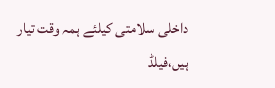داخلی سلامتی کیلئے ہمہ وقت تیار ہیں،فیلڈ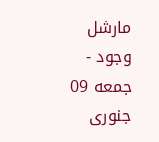مارشل وجود - جمعه 09 جنوری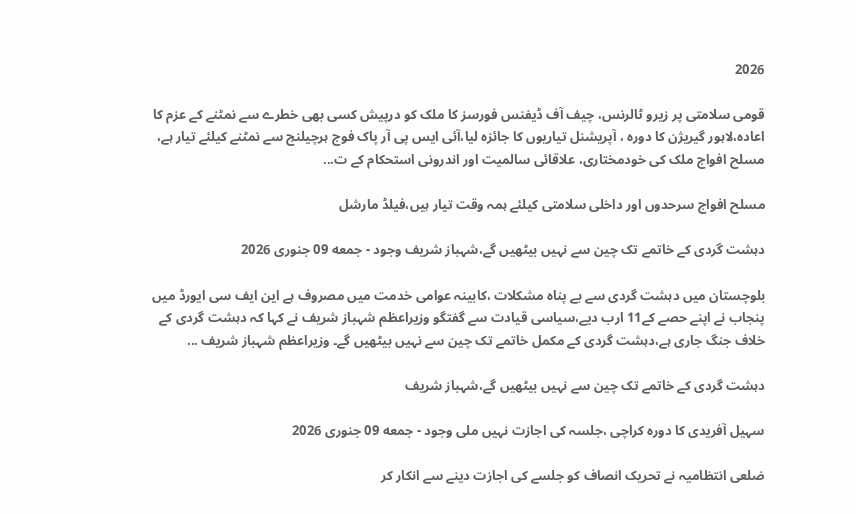2026

قومی سلامتی پر زیرو ٹالرنس، چیف آف ڈیفنس فورسز کا ملک کو درپیش کسی بھی خطرے سے نمٹنے کے عزم کا اعادہ،لاہور گیریژن کا دورہ ، آپریشنل تیاریوں کا جائزہ لیا،آئی ایس پی آر پاک فوج ہرچیلنج سے نمٹنے کیلئے تیار ہے، مسلح افواج ملک کی خودمختاری، علاقائی سالمیت اور اندرونی استحکام کے ت...

مسلح افواج سرحدوں اور داخلی سلامتی کیلئے ہمہ وقت تیار ہیں،فیلڈ مارشل

دہشت گردی کے خاتمے تک چین سے نہیں بیٹھیں گے،شہباز شریف وجود - جمعه 09 جنوری 2026

بلوچستان میں دہشت گردی سے بے پناہ مشکلات ،کابینہ عوامی خدمت میں مصروف ہے این ایف سی ایورڈ میں پنجاب نے اپنے حصے کے11 ارب دیے،سیاسی قیادت سے گفتگو وزیراعظم شہباز شریف نے کہا کہ دہشت گردی کے خلاف جنگ جاری ہے،دہشت گردی کے مکمل خاتمے تک چین سے نہیں بیٹھیں گے۔ وزیراعظم شہباز شریف ...

دہشت گردی کے خاتمے تک چین سے نہیں بیٹھیں گے،شہباز شریف

سہیل آفریدی کا دورہ کراچی ،جلسہ کی اجازت نہیں ملی وجود - جمعه 09 جنوری 2026

ضلعی انتظامیہ نے تحریک انصاف کو جلسے کی اجازت دینے سے انکار کر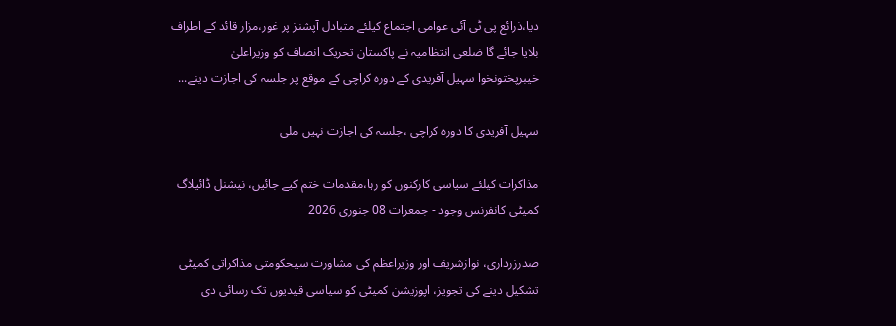دیا،ذرائع پی ٹی آئی عوامی اجتماع کیلئے متبادل آپشنز پر غور،مزار قائد کے اطراف بلایا جائے گا ضلعی انتظامیہ نے پاکستان تحریک انصاف کو وزیراعلیٰ خیبرپختونخوا سہیل آفریدی کے دورہ کراچی کے موقع پر جلسہ کی اجازت دینے...

سہیل آفریدی کا دورہ کراچی ،جلسہ کی اجازت نہیں ملی

مذاکرات کیلئے سیاسی کارکنوں کو رہا،مقدمات ختم کیے جائیں، نیشنل ڈائیلاگ کمیٹی کانفرنس وجود - جمعرات 08 جنوری 2026

صدرزرداری، نوازشریف اور وزیراعظم کی مشاورت سیحکومتی مذاکراتی کمیٹی تشکیل دینے کی تجویز، اپوزیشن کمیٹی کو سیاسی قیدیوں تک رسائی دی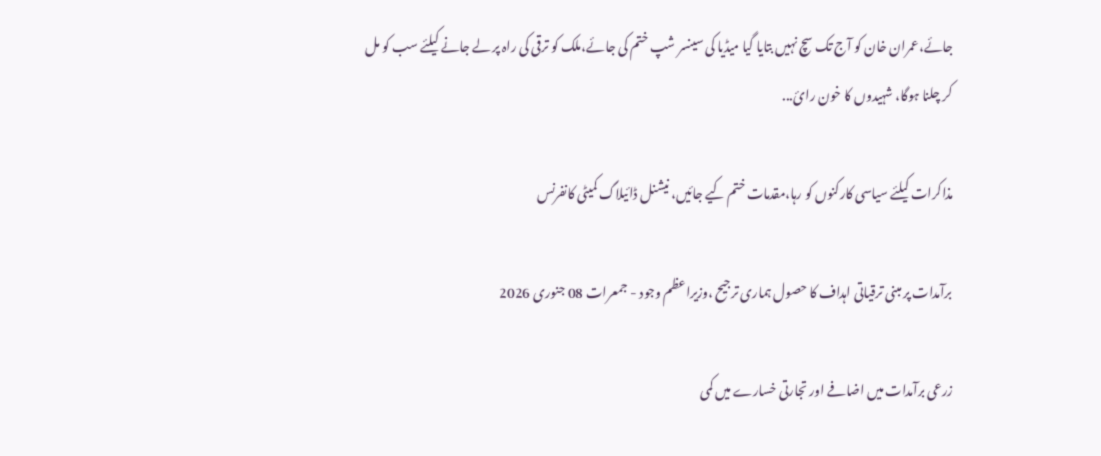جائے،عمران خان کو آج تک سچ نہیں بتایا گیا میڈیا کی سینسر شپ ختم کی جائے،ملک کو ترقی کی راہ پر لے جانے کیلئے سب کو مل کر چلنا ہوگا، شہیدوں کا خون رائ...

مذاکرات کیلئے سیاسی کارکنوں کو رہا،مقدمات ختم کیے جائیں، نیشنل ڈائیلاگ کمیٹی کانفرنس

برآمدات پر مبنی ترقیاتی اہداف کا حصول ہماری ترجیح ،وزیراعظم وجود - جمعرات 08 جنوری 2026

زرعی برآمدات میں اضافے اور تجارتی خسارے میں کمی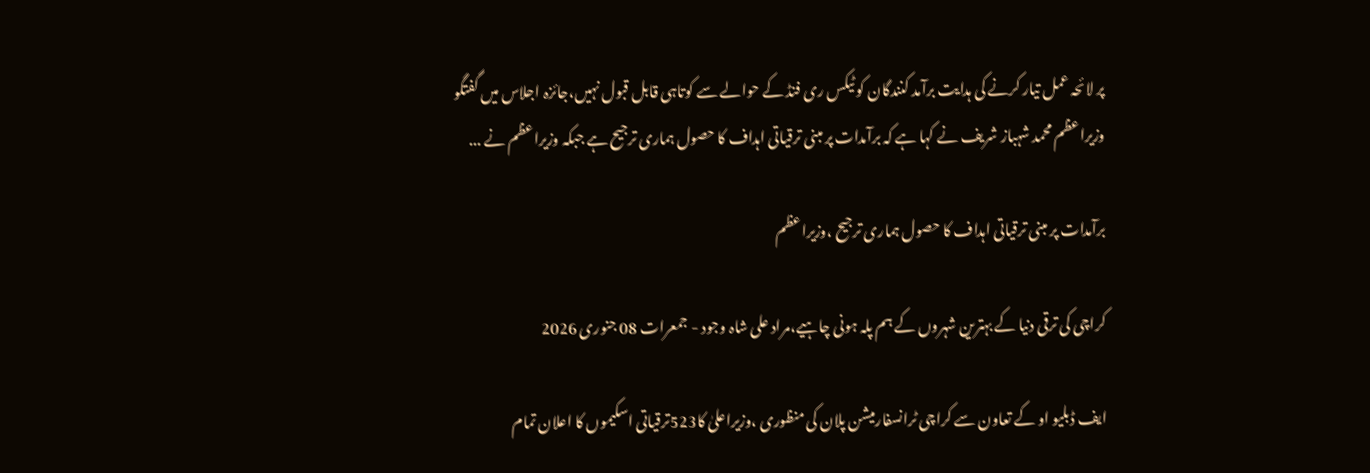پر لائحہ عمل تیار کرنے کی ہدایت برآمد کنندگان کو ٹیکس ری فنڈ کے حوالے سے کوتاہی قابل قبول نہیں،جائزہ اجلاس میں گفتگو وزیراعظم محمد شہباز شریف نے کہا ہے کہ برآمدات پر مبنی ترقیاتی اہداف کا حصول ہماری ترجیح ہے جبکہ وزیراعظم نے ...

برآمدات پر مبنی ترقیاتی اہداف کا حصول ہماری ترجیح ،وزیراعظم

کراچی کی ترقی دنیا کے بہترین شہروں کے ہم پلہ ہونی چاہیے،مراد علی شاہ وجود - جمعرات 08 جنوری 2026

ایف ڈبلیو او کے تعاون سے کراچی ٹرانسفارمیشن پلان کی منظوری ،وزیراعلیٰ کا523ترقیاتی اسکیموں کا اعلان تمام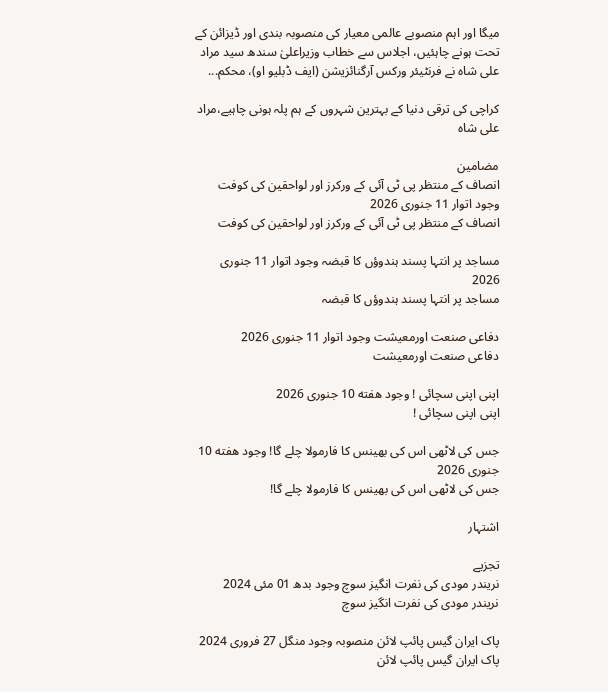میگا اور اہم منصوبے عالمی معیار کی منصوبہ بندی اور ڈیزائن کے تحت ہونے چاہئیں، اجلاس سے خطاب وزیراعلیٰ سندھ سید مراد علی شاہ نے فرنٹیئر ورکس آرگنائزیشن (ایف ڈبلیو او)، محکم...

کراچی کی ترقی دنیا کے بہترین شہروں کے ہم پلہ ہونی چاہیے،مراد علی شاہ

مضامین
انصاف کے منتظر پی ٹی آئی کے ورکرز اور لواحقین کی کوفت وجود اتوار 11 جنوری 2026
انصاف کے منتظر پی ٹی آئی کے ورکرز اور لواحقین کی کوفت

مساجد پر انتہا پسند ہندوؤں کا قبضہ وجود اتوار 11 جنوری 2026
مساجد پر انتہا پسند ہندوؤں کا قبضہ

دفاعی صنعت اورمعیشت وجود اتوار 11 جنوری 2026
دفاعی صنعت اورمعیشت

اپنی اپنی سچائی ! وجود هفته 10 جنوری 2026
اپنی اپنی سچائی !

جس کی لاٹھی اس کی بھینس کا فارمولا چلے گا! وجود هفته 10 جنوری 2026
جس کی لاٹھی اس کی بھینس کا فارمولا چلے گا!

اشتہار

تجزیے
نریندر مودی کی نفرت انگیز سوچ وجود بدھ 01 مئی 2024
نریندر مودی کی نفرت انگیز سوچ

پاک ایران گیس پائپ لائن منصوبہ وجود منگل 27 فروری 2024
پاک ایران گیس پائپ لائن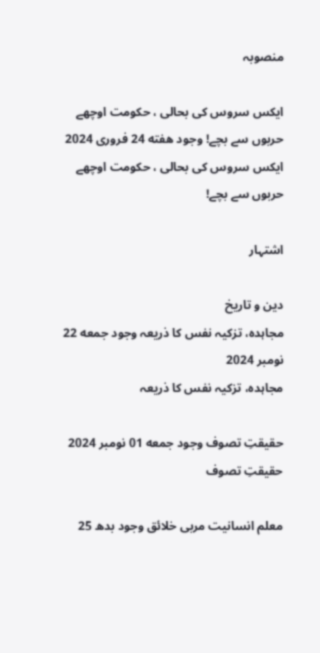منصوبہ

ایکس سروس کی بحالی ، حکومت اوچھے حربوں سے بچے! وجود هفته 24 فروری 2024
ایکس سروس کی بحالی ، حکومت اوچھے حربوں سے بچے!

اشتہار

دین و تاریخ
مجاہدہ، تزکیہ نفس کا ذریعہ وجود جمعه 22 نومبر 2024
مجاہدہ، تزکیہ نفس کا ذریعہ

حقیقتِ تصوف وجود جمعه 01 نومبر 2024
حقیقتِ تصوف

معلم انسانیت مربی خلائق وجود بدھ 25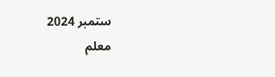ستمبر 2024
معلم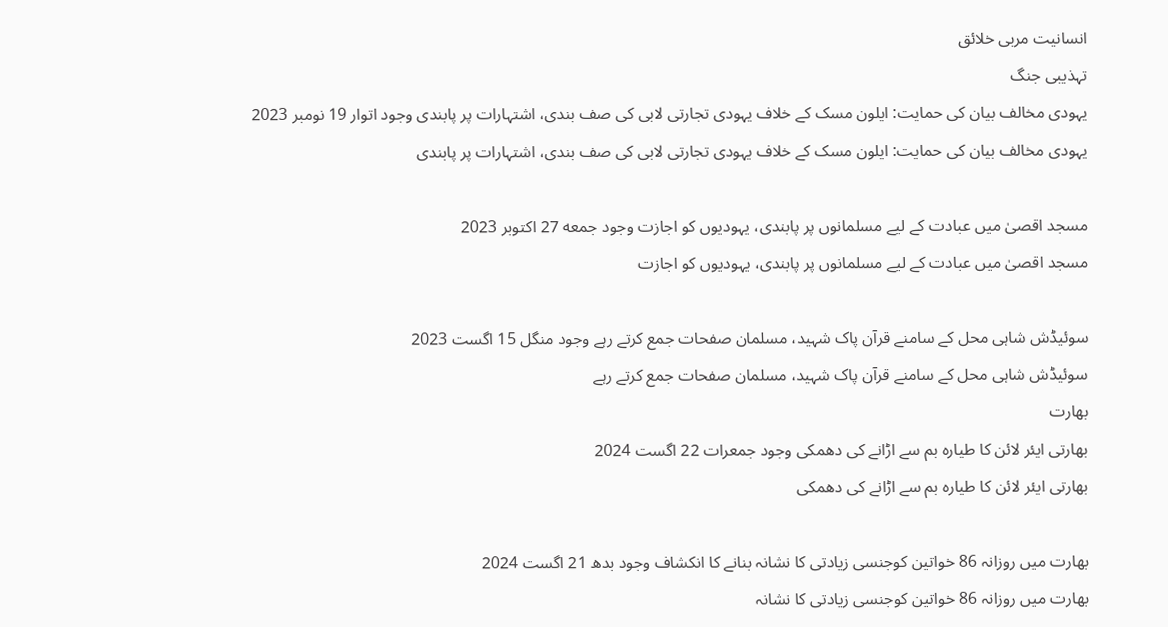انسانیت مربی خلائق
تہذیبی جنگ
یہودی مخالف بیان کی حمایت: ایلون مسک کے خلاف یہودی تجارتی لابی کی صف بندی، اشتہارات پر پابندی وجود اتوار 19 نومبر 2023
یہودی مخالف بیان کی حمایت: ایلون مسک کے خلاف یہودی تجارتی لابی کی صف بندی، اشتہارات پر پابندی

مسجد اقصیٰ میں عبادت کے لیے مسلمانوں پر پابندی، یہودیوں کو اجازت وجود جمعه 27 اکتوبر 2023
مسجد اقصیٰ میں عبادت کے لیے مسلمانوں پر پابندی، یہودیوں کو اجازت

سوئیڈش شاہی محل کے سامنے قرآن پاک شہید، مسلمان صفحات جمع کرتے رہے وجود منگل 15 اگست 2023
سوئیڈش شاہی محل کے سامنے قرآن پاک شہید، مسلمان صفحات جمع کرتے رہے
بھارت
بھارتی ایئر لائن کا طیارہ بم سے اڑانے کی دھمکی وجود جمعرات 22 اگست 2024
بھارتی ایئر لائن کا طیارہ بم سے اڑانے کی دھمکی

بھارت میں روزانہ 86 خواتین کوجنسی زیادتی کا نشانہ بنانے کا انکشاف وجود بدھ 21 اگست 2024
بھارت میں روزانہ 86 خواتین کوجنسی زیادتی کا نشانہ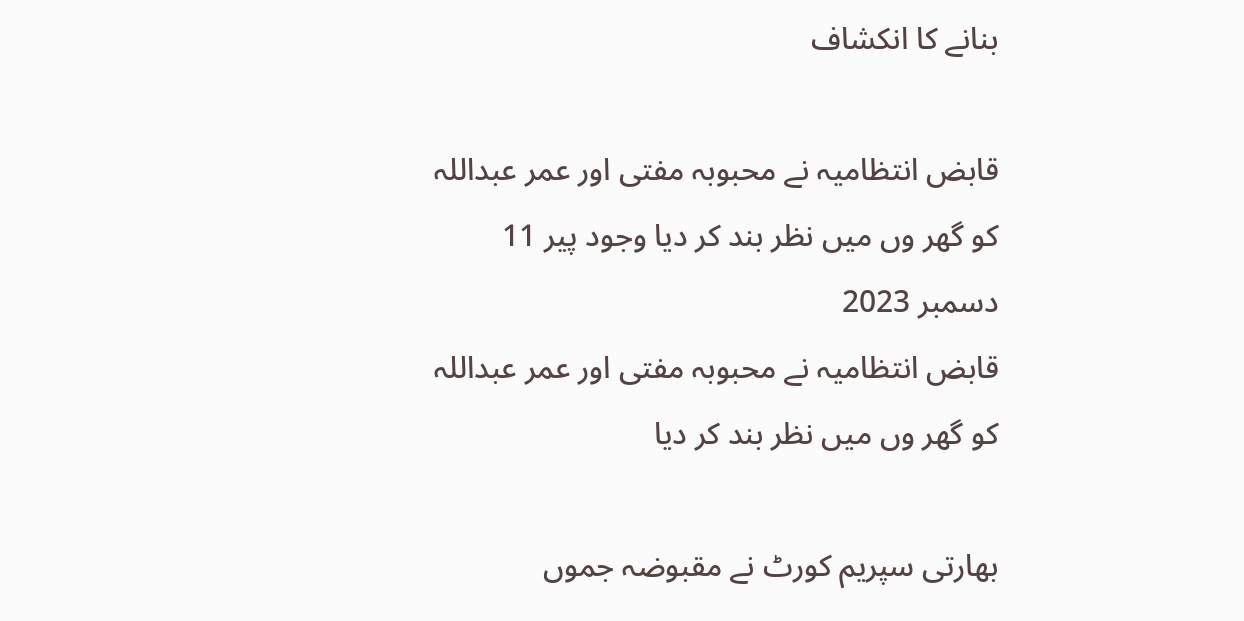بنانے کا انکشاف

قابض انتظامیہ نے محبوبہ مفتی اور عمر عبداللہ کو گھر وں میں نظر بند کر دیا وجود پیر 11 دسمبر 2023
قابض انتظامیہ نے محبوبہ مفتی اور عمر عبداللہ کو گھر وں میں نظر بند کر دیا

بھارتی سپریم کورٹ نے مقبوضہ جموں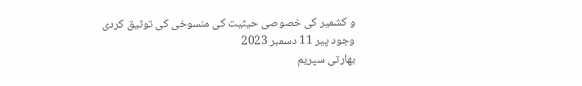و کشمیر کی خصوصی حیثیت کی منسوخی کی توثیق کردی وجود پیر 11 دسمبر 2023
بھارتی سپریم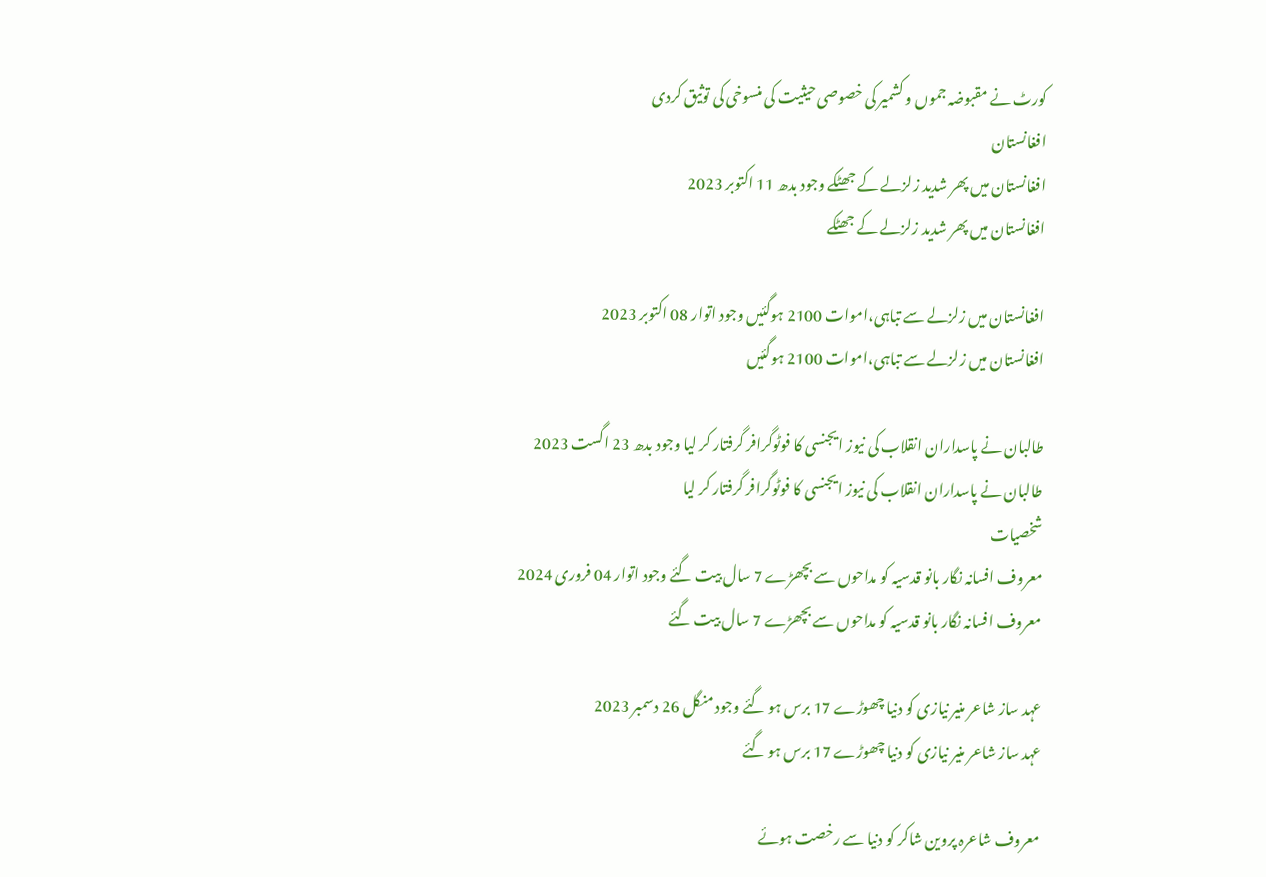کورٹ نے مقبوضہ جموں و کشمیر کی خصوصی حیثیت کی منسوخی کی توثیق کردی
افغانستان
افغانستان میں پھر شدید زلزلے کے جھٹکے وجود بدھ 11 اکتوبر 2023
افغانستان میں پھر شدید زلزلے کے جھٹکے

افغانستان میں زلزلے سے تباہی،اموات 2100 ہوگئیں وجود اتوار 08 اکتوبر 2023
افغانستان میں زلزلے سے تباہی،اموات 2100 ہوگئیں

طالبان نے پاسداران انقلاب کی نیوز ایجنسی کا فوٹوگرافر گرفتار کر لیا وجود بدھ 23 اگست 2023
طالبان نے پاسداران انقلاب کی نیوز ایجنسی کا فوٹوگرافر گرفتار کر لیا
شخصیات
معروف افسانہ نگار بانو قدسیہ کو مداحوں سے بچھڑے 7 سال بیت گئے وجود اتوار 04 فروری 2024
معروف افسانہ نگار بانو قدسیہ کو مداحوں سے بچھڑے 7 سال بیت گئے

عہد ساز شاعر منیر نیازی کو دنیا چھوڑے 17 برس ہو گئے وجود منگل 26 دسمبر 2023
عہد ساز شاعر منیر نیازی کو دنیا چھوڑے 17 برس ہو گئے

معروف شاعرہ پروین شاکر کو دنیا سے رخصت ہوئے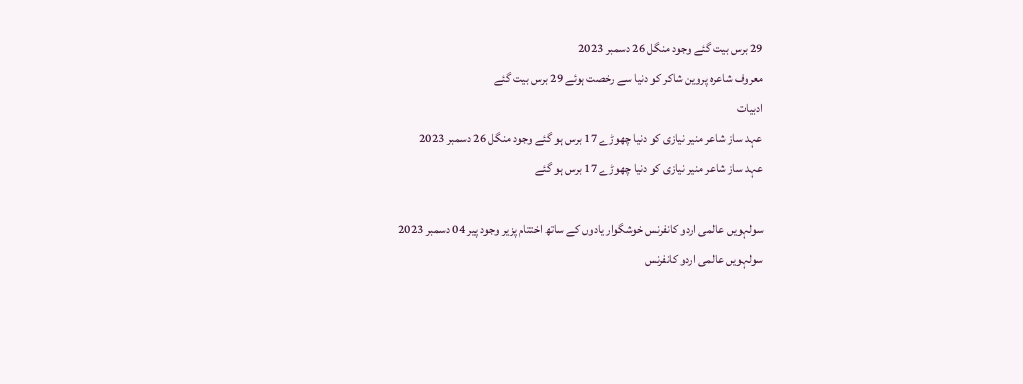29 برس بیت گئے وجود منگل 26 دسمبر 2023
معروف شاعرہ پروین شاکر کو دنیا سے رخصت ہوئے 29 برس بیت گئے
ادبیات
عہد ساز شاعر منیر نیازی کو دنیا چھوڑے 17 برس ہو گئے وجود منگل 26 دسمبر 2023
عہد ساز شاعر منیر نیازی کو دنیا چھوڑے 17 برس ہو گئے

سولہویں عالمی اردو کانفرنس خوشگوار یادوں کے ساتھ اختتام پزیر وجود پیر 04 دسمبر 2023
سولہویں عالمی اردو کانفرنس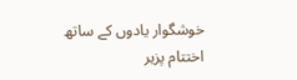خوشگوار یادوں کے ساتھ اختتام پزیر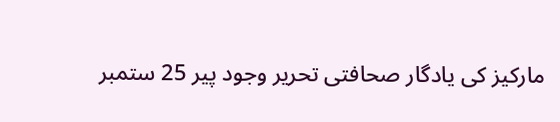مارکیز کی یادگار صحافتی تحریر وجود پیر 25 ستمبر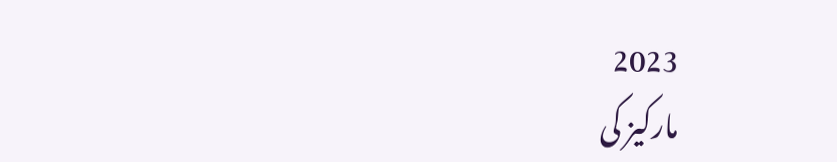2023
مارکیز کی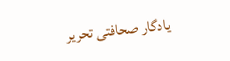یادگار صحافتی تحریر